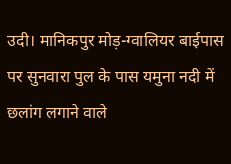उदी। मानिकपुर मोड़-ग्वालियर बाईपास पर सुनवारा पुल के पास यमुना नदी में छलांग लगाने वाले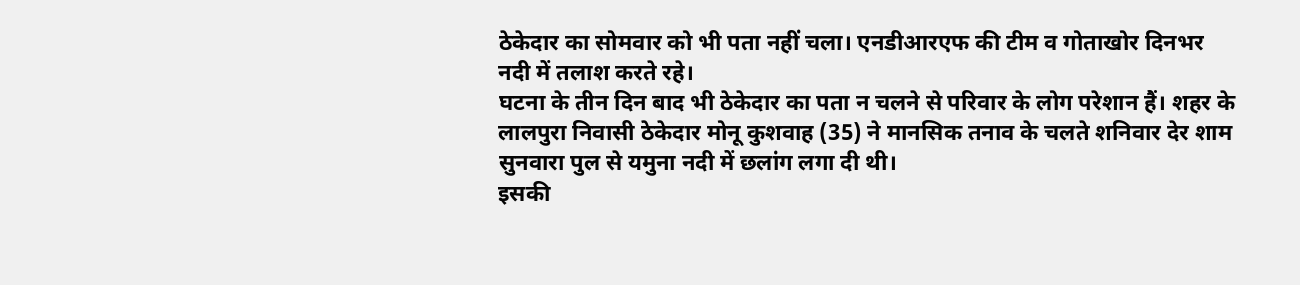ठेकेदार का सोमवार को भी पता नहीं चला। एनडीआरएफ की टीम व गोताखोर दिनभर नदी में तलाश करते रहे।
घटना के तीन दिन बाद भी ठेकेदार का पता न चलने से परिवार के लोग परेशान हैं। शहर के लालपुरा निवासी ठेकेदार मोनू कुशवाह (35) ने मानसिक तनाव के चलते शनिवार देर शाम सुनवारा पुल से यमुना नदी में छलांग लगा दी थी।
इसकी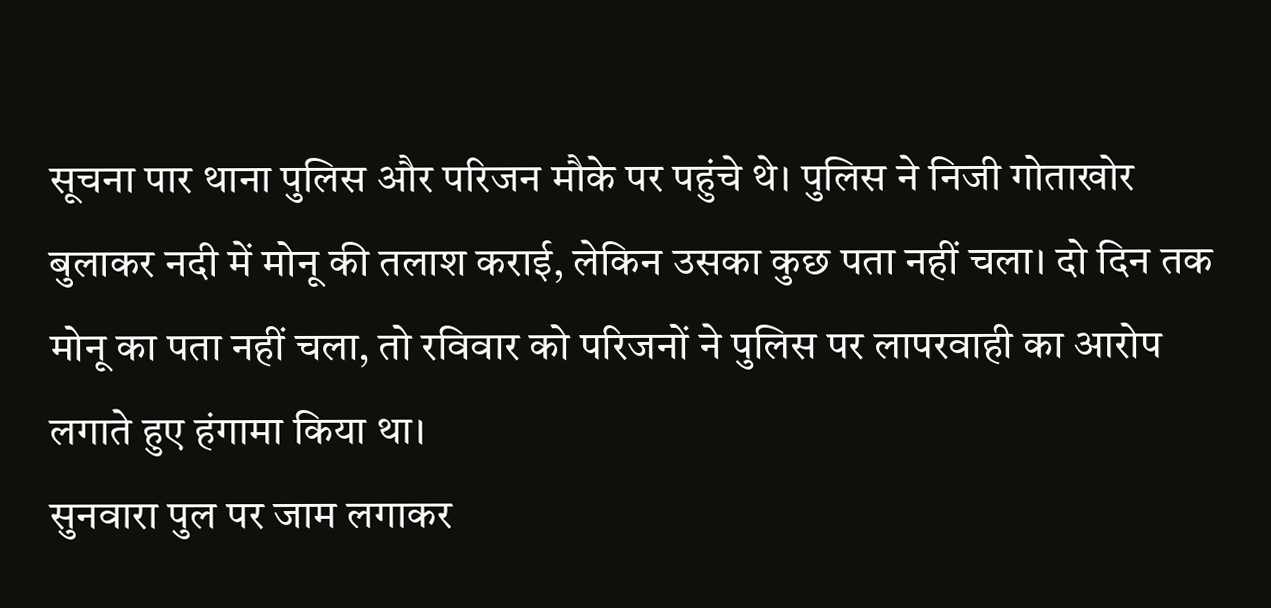सूचना पार थाना पुलिस और परिजन मौके पर पहुंचे थे। पुलिस ने निजी गोताखोर बुलाकर नदी में मोनू की तलाश कराई, लेकिन उसका कुछ पता नहीं चला। दो दिन तक मोनू का पता नहीं चला, तो रविवार को परिजनों ने पुलिस पर लापरवाही का आरोप लगाते हुए हंगामा किया था।
सुनवारा पुल पर जाम लगाकर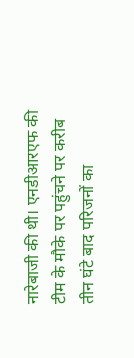नारेबाजी की थी। एनडीआरएफ की टीम के मौके पर पहुंचने पर करीब तीन घंटे बाद परिजनों का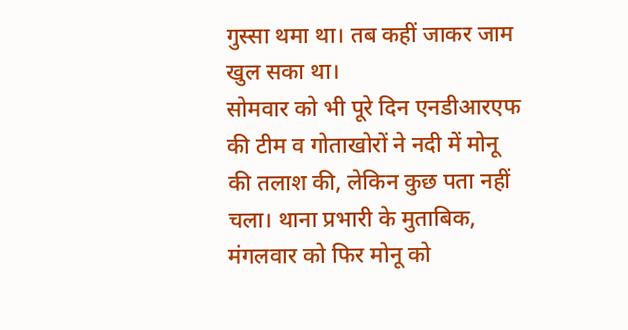गुस्सा थमा था। तब कहीं जाकर जाम खुल सका था।
सोमवार को भी पूरे दिन एनडीआरएफ की टीम व गोताखोरों ने नदी में मोनू की तलाश की, लेकिन कुछ पता नहीं चला। थाना प्रभारी के मुताबिक, मंगलवार को फिर मोनू को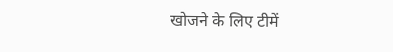खोजने के लिए टीमें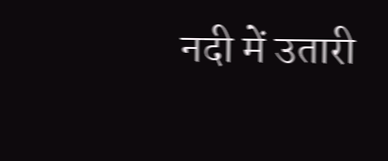नदी में उतारी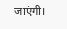जाएंगी।